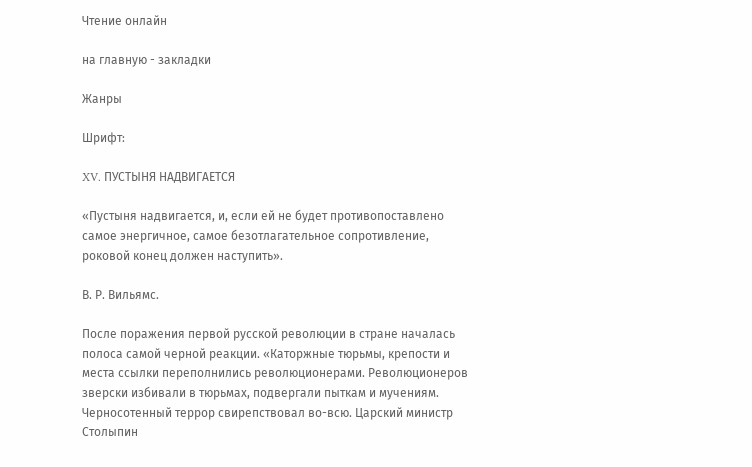Чтение онлайн

на главную - закладки

Жанры

Шрифт:

XV. ПУСТЫНЯ НАДВИГАЕТСЯ

«Пустыня надвигается, и, если ей не будет противопоставлено самое энергичное, самое безотлагательное сопротивление, роковой конец должен наступить».

В. Р. Вильямс.

После поражения первой русской революции в стране началась полоса самой черной реакции. «Каторжные тюрьмы, крепости и места ссылки переполнились революционерами. Революционеров зверски избивали в тюрьмах, подвергали пыткам и мучениям. Черносотенный террор свирепствовал во-всю. Царский министр Столыпин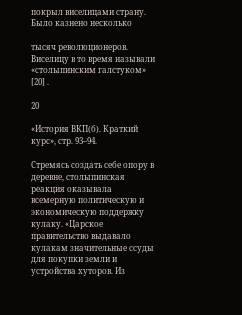покрыл виселицами страну. Было казнено несколько

тысяч революционеров. Виселицу в то время называли «столыпинским галстуком» [20] .

20

«История ВКП(б). Краткий курс», стр. 93–94.

Стремясь создать себе опору в деревне, столыпинская реакция оказывала всемерную политическую и экономическую поддержку кулаку. «Царское правительство выдавало кулакам значительные ссуды для покупки земли и устройства хуторов. Из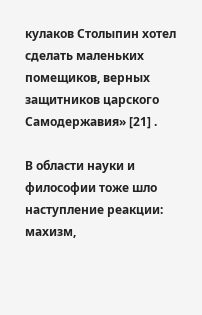кулаков Столыпин хотел сделать маленьких помещиков, верных защитников царского Самодержавия» [21] .

В области науки и философии тоже шло наступление реакции: махизм,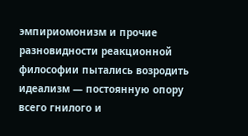эмпириомонизм и прочие разновидности реакционной философии пытались возродить идеализм — постоянную опору всего гнилого и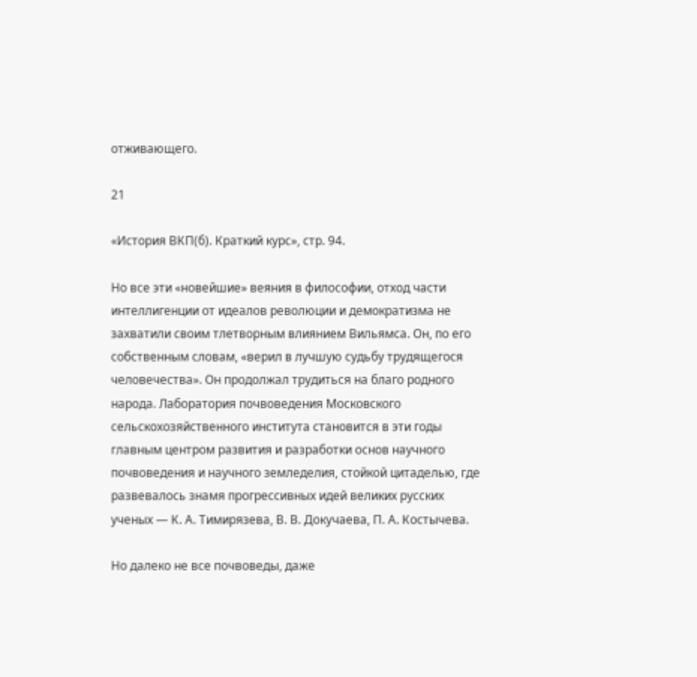отживающего.

21

«История ВКП(б). Краткий курс», стр. 94.

Но все эти «новейшие» веяния в философии, отход части интеллигенции от идеалов революции и демократизма не захватили своим тлетворным влиянием Вильямса. Он, по его собственным словам, «верил в лучшую судьбу трудящегося человечества». Он продолжал трудиться на благо родного народа. Лаборатория почвоведения Московского сельскохозяйственного института становится в эти годы главным центром развития и разработки основ научного почвоведения и научного земледелия, стойкой цитаделью, где развевалось знамя прогрессивных идей великих русских ученых — К. А. Тимирязева, В. В. Докучаева, П. А. Костычева.

Но далеко не все почвоведы, даже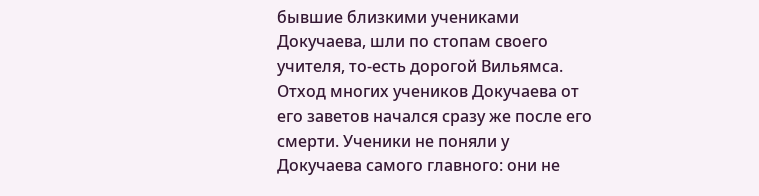бывшие близкими учениками Докучаева, шли по стопам своего учителя, то-есть дорогой Вильямса. Отход многих учеников Докучаева от его заветов начался сразу же после его смерти. Ученики не поняли у Докучаева самого главного: они не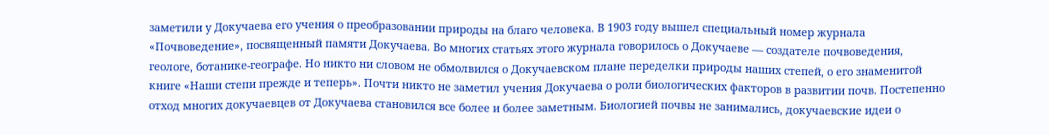заметили у Докучаева его учения о преобразовании природы на благо человека. В 1903 году вышел специальный номер журнала «Почвоведение», посвященный памяти Докучаева. Во многих статьях этого журнала говорилось о Докучаеве — создателе почвоведения, геологе, ботанике-географе. Но никто ни словом не обмолвился о Докучаевском плане переделки природы наших степей, о его знаменитой книге «Наши степи прежде и теперь». Почти никто не заметил учения Докучаева о роли биологических факторов в развитии почв. Постепенно отход многих докучаевцев от Докучаева становился все более и более заметным. Биологией почвы не занимались, докучаевские идеи о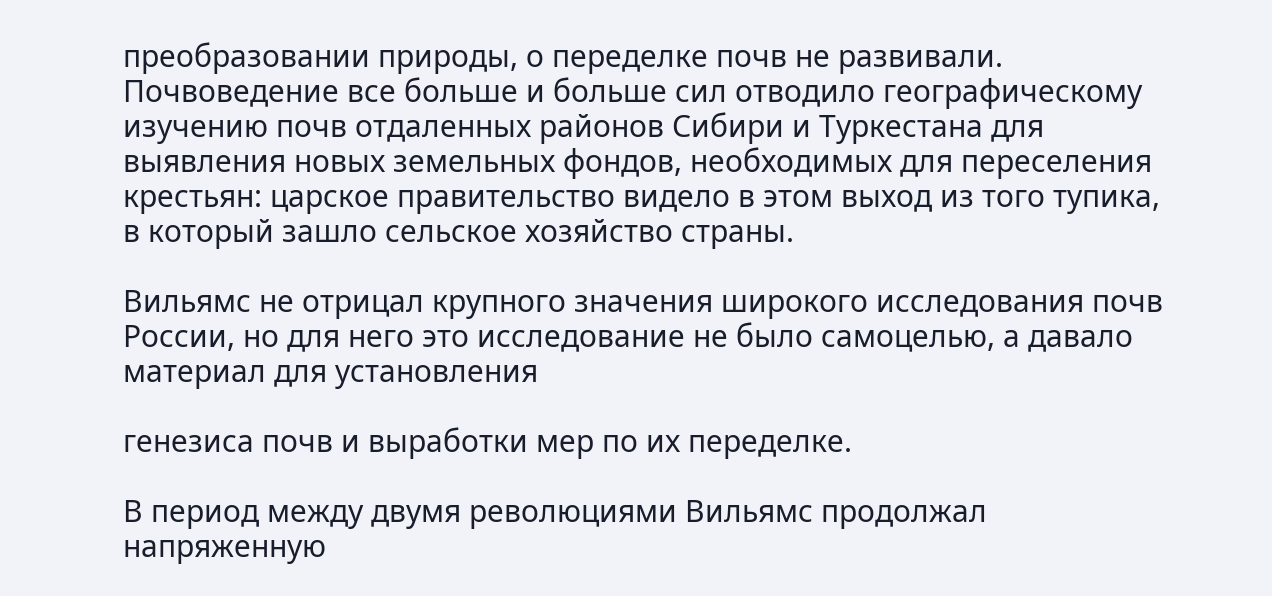преобразовании природы, о переделке почв не развивали. Почвоведение все больше и больше сил отводило географическому изучению почв отдаленных районов Сибири и Туркестана для выявления новых земельных фондов, необходимых для переселения крестьян: царское правительство видело в этом выход из того тупика, в который зашло сельское хозяйство страны.

Вильямс не отрицал крупного значения широкого исследования почв России, но для него это исследование не было самоцелью, а давало материал для установления

генезиса почв и выработки мер по их переделке.

В период между двумя революциями Вильямс продолжал напряженную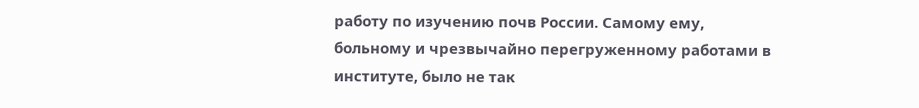работу по изучению почв России. Самому ему, больному и чрезвычайно перегруженному работами в институте, было не так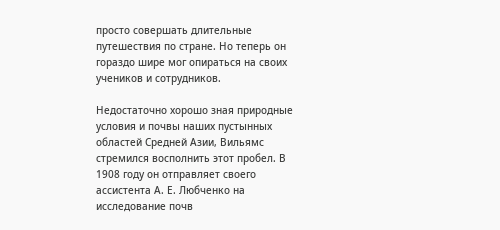просто совершать длительные путешествия по стране. Но теперь он гораздо шире мог опираться на своих учеников и сотрудников.

Недостаточно хорошо зная природные условия и почвы наших пустынных областей Средней Азии, Вильямс стремился восполнить этот пробел. В 1908 году он отправляет своего ассистента А. Е. Любченко на исследование почв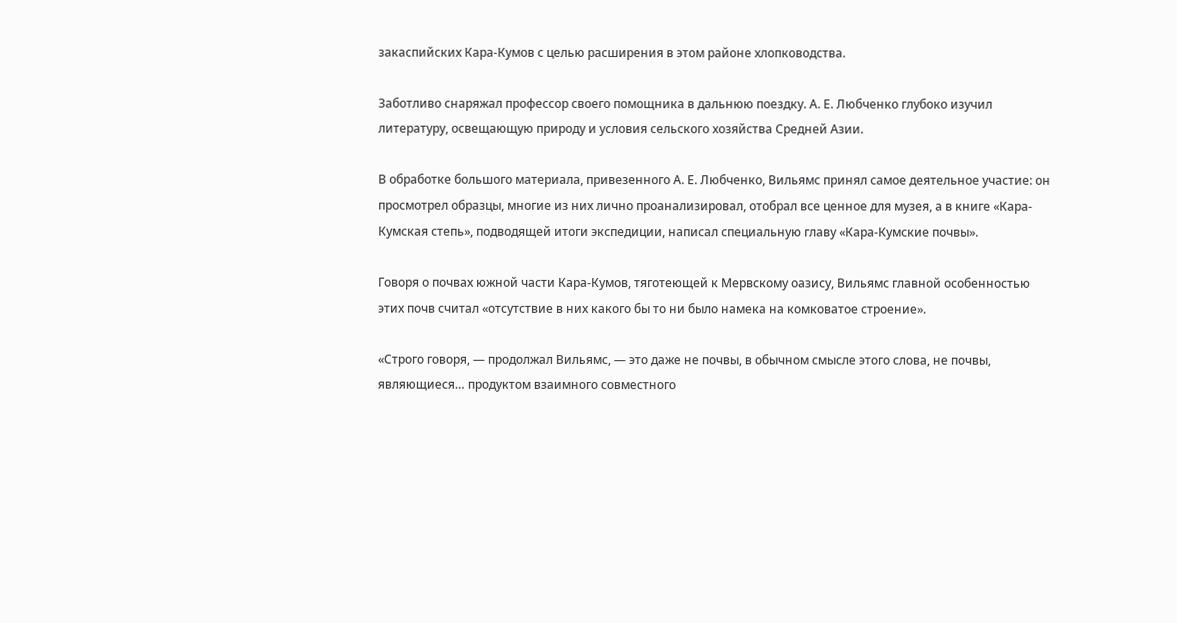закаспийских Кара-Кумов с целью расширения в этом районе хлопководства.

Заботливо снаряжал профессор своего помощника в дальнюю поездку. А. Е. Любченко глубоко изучил литературу, освещающую природу и условия сельского хозяйства Средней Азии.

В обработке большого материала, привезенного А. Е. Любченко, Вильямс принял самое деятельное участие: он просмотрел образцы, многие из них лично проанализировал, отобрал все ценное для музея, а в книге «Кара-Кумская степь», подводящей итоги экспедиции, написал специальную главу «Кара-Кумские почвы».

Говоря о почвах южной части Кара-Кумов, тяготеющей к Мервскому оазису, Вильямс главной особенностью этих почв считал «отсутствие в них какого бы то ни было намека на комковатое строение».

«Строго говоря, — продолжал Вильямс, — это даже не почвы, в обычном смысле этого слова, не почвы, являющиеся… продуктом взаимного совместного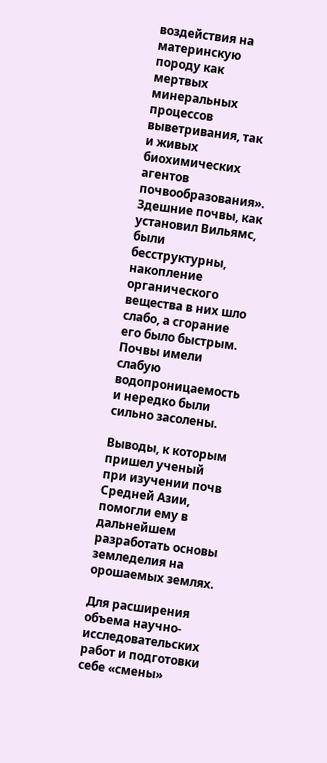воздействия на материнскую породу как мертвых минеральных процессов выветривания, так и живых биохимических агентов почвообразования». Здешние почвы, как установил Вильямс, были бесструктурны, накопление органического вещества в них шло слабо, а сгорание его было быстрым. Почвы имели слабую водопроницаемость и нередко были сильно засолены.

Выводы, к которым пришел ученый при изучении почв Средней Азии, помогли ему в дальнейшем разработать основы земледелия на орошаемых землях.

Для расширения объема научно-исследовательских работ и подготовки себе «смены»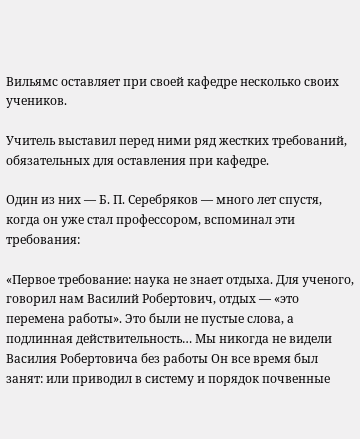Вильямс оставляет при своей кафедре несколько своих учеников.

Учитель выставил перед ними ряд жестких требований, обязательных для оставления при кафедре.

Один из них — Б. П. Серебряков — много лет спустя, когда он уже стал профессором, вспоминал эти требования:

«Первое требование: наука не знает отдыха. Для ученого, говорил нам Василий Робертович, отдых — «это перемена работы». Это были не пустые слова, а подлинная действительность… Мы никогда не видели Василия Робертовича без работы Он все время был занят: или приводил в систему и порядок почвенные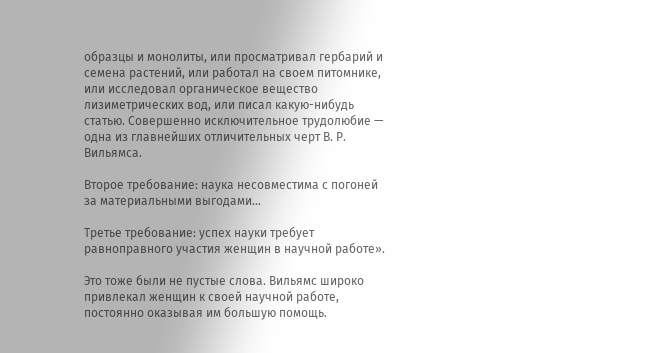образцы и монолиты, или просматривал гербарий и семена растений, или работал на своем питомнике, или исследовал органическое вещество лизиметрических вод, или писал какую-нибудь статью. Совершенно исключительное трудолюбие — одна из главнейших отличительных черт В. Р. Вильямса.

Второе требование: наука несовместима с погоней за материальными выгодами…

Третье требование: успех науки требует равноправного участия женщин в научной работе».

Это тоже были не пустые слова. Вильямс широко привлекал женщин к своей научной работе, постоянно оказывая им большую помощь.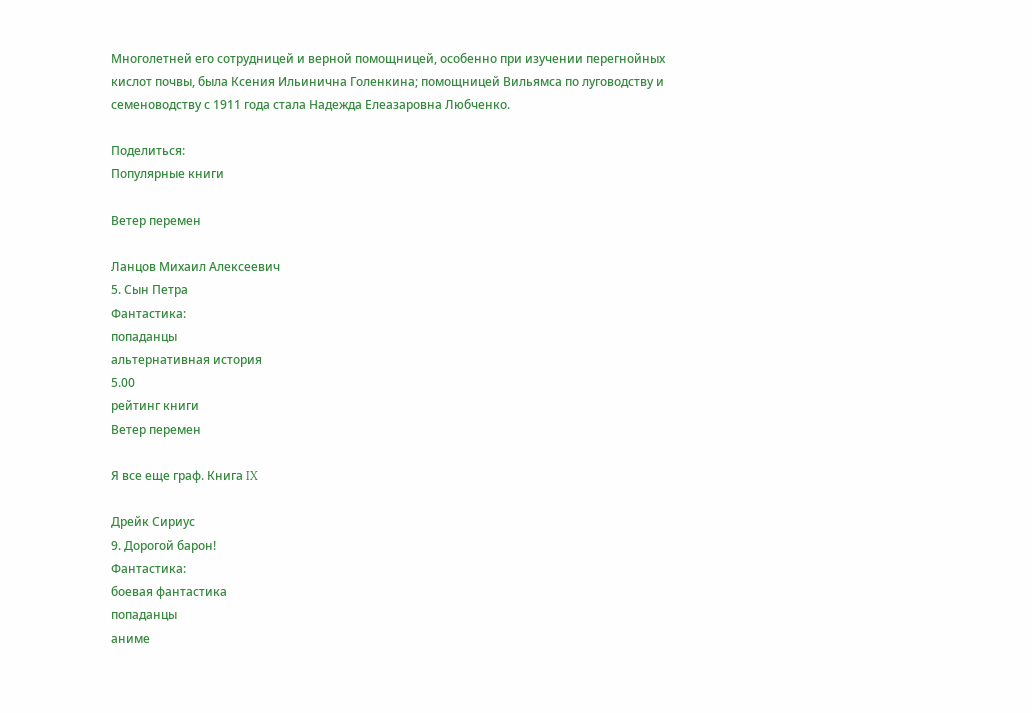Многолетней его сотрудницей и верной помощницей, особенно при изучении перегнойных кислот почвы, была Ксения Ильинична Голенкина; помощницей Вильямса по луговодству и семеноводству с 1911 года стала Надежда Елеазаровна Любченко.

Поделиться:
Популярные книги

Ветер перемен

Ланцов Михаил Алексеевич
5. Сын Петра
Фантастика:
попаданцы
альтернативная история
5.00
рейтинг книги
Ветер перемен

Я все еще граф. Книга IX

Дрейк Сириус
9. Дорогой барон!
Фантастика:
боевая фантастика
попаданцы
аниме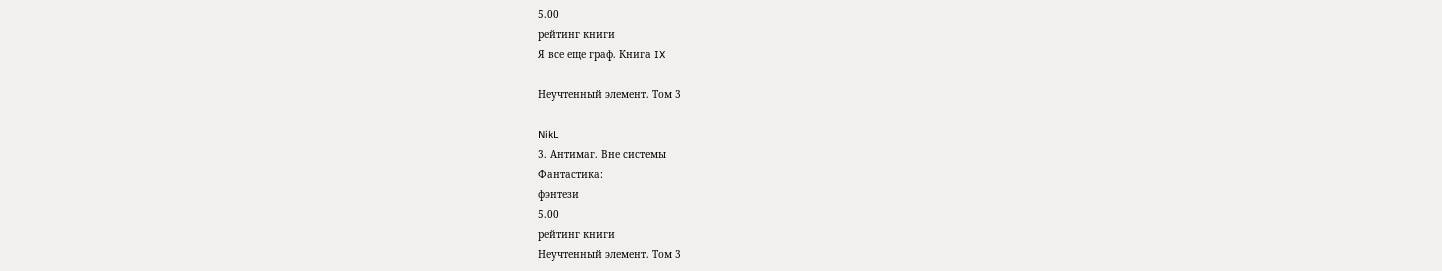5.00
рейтинг книги
Я все еще граф. Книга IX

Неучтенный элемент. Том 3

NikL
3. Антимаг. Вне системы
Фантастика:
фэнтези
5.00
рейтинг книги
Неучтенный элемент. Том 3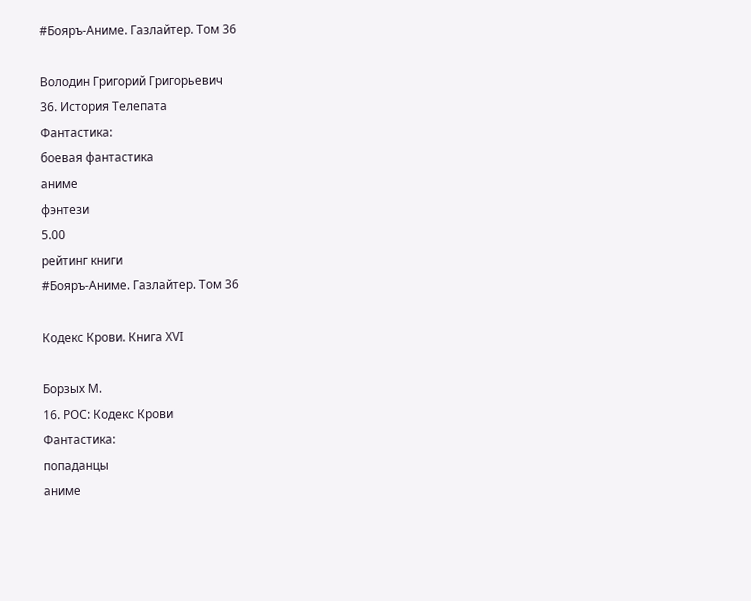#Бояръ-Аниме. Газлайтер. Том 36

Володин Григорий Григорьевич
36. История Телепата
Фантастика:
боевая фантастика
аниме
фэнтези
5.00
рейтинг книги
#Бояръ-Аниме. Газлайтер. Том 36

Кодекс Крови. Книга ХVI

Борзых М.
16. РОС: Кодекс Крови
Фантастика:
попаданцы
аниме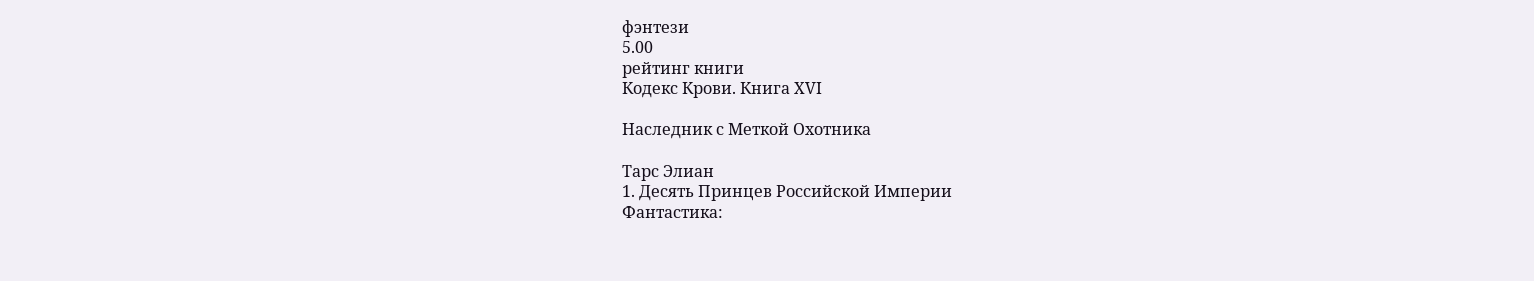фэнтези
5.00
рейтинг книги
Кодекс Крови. Книга ХVI

Наследник с Меткой Охотника

Тарс Элиан
1. Десять Принцев Российской Империи
Фантастика: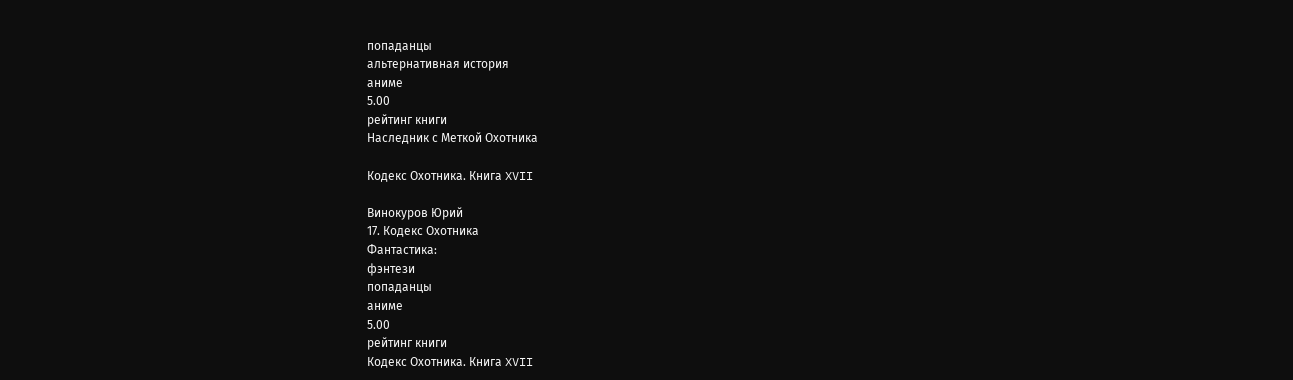попаданцы
альтернативная история
аниме
5.00
рейтинг книги
Наследник с Меткой Охотника

Кодекс Охотника. Книга XVII

Винокуров Юрий
17. Кодекс Охотника
Фантастика:
фэнтези
попаданцы
аниме
5.00
рейтинг книги
Кодекс Охотника. Книга XVII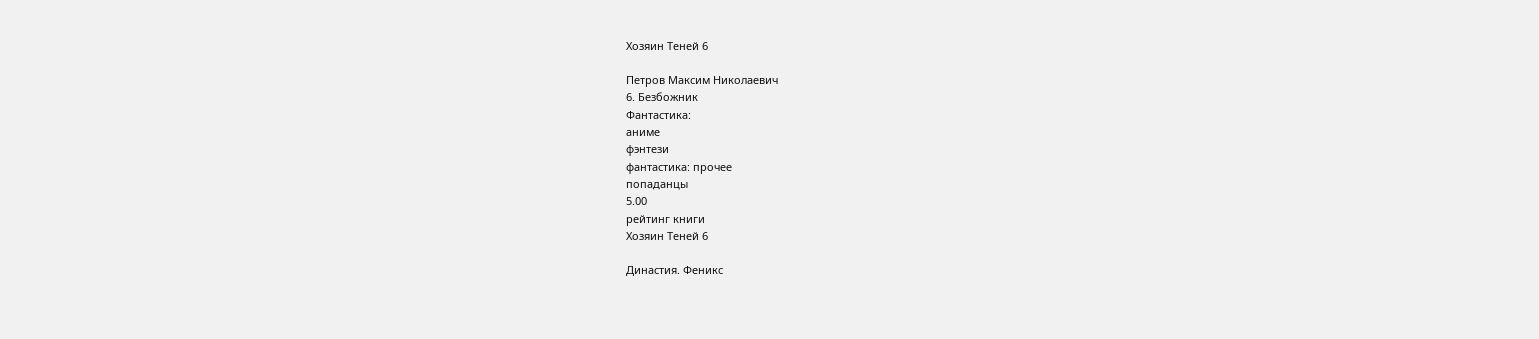Хозяин Теней 6

Петров Максим Николаевич
6. Безбожник
Фантастика:
аниме
фэнтези
фантастика: прочее
попаданцы
5.00
рейтинг книги
Хозяин Теней 6

Династия. Феникс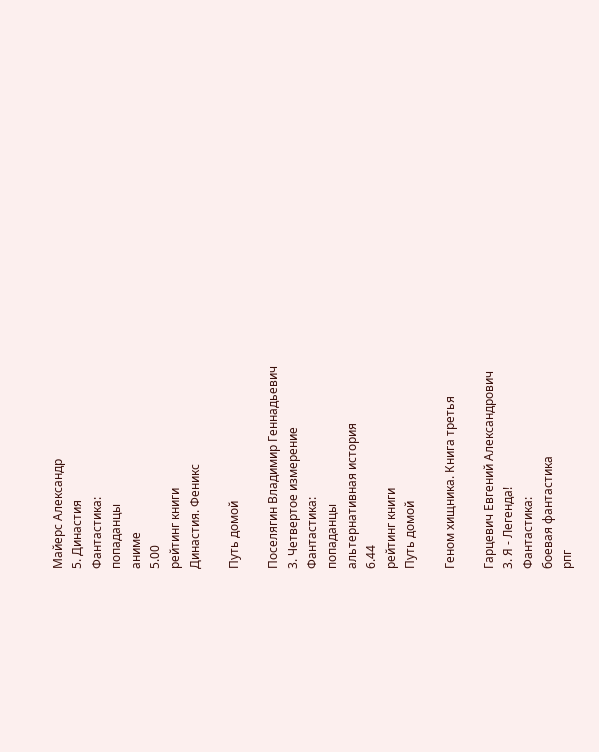Майерс Александр
5. Династия
Фантастика:
попаданцы
аниме
5.00
рейтинг книги
Династия. Феникс

Путь домой

Поселягин Владимир Геннадьевич
3. Четвертое измерение
Фантастика:
попаданцы
альтернативная история
6.44
рейтинг книги
Путь домой

Геном хищника. Книга третья

Гарцевич Евгений Александрович
3. Я - Легенда!
Фантастика:
боевая фантастика
рпг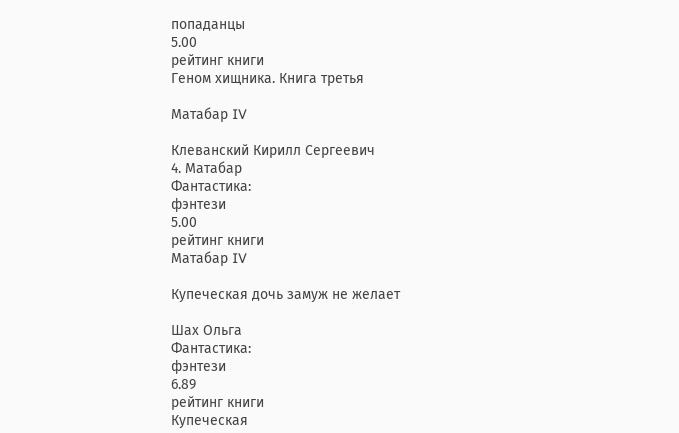попаданцы
5.00
рейтинг книги
Геном хищника. Книга третья

Матабар IV

Клеванский Кирилл Сергеевич
4. Матабар
Фантастика:
фэнтези
5.00
рейтинг книги
Матабар IV

Купеческая дочь замуж не желает

Шах Ольга
Фантастика:
фэнтези
6.89
рейтинг книги
Купеческая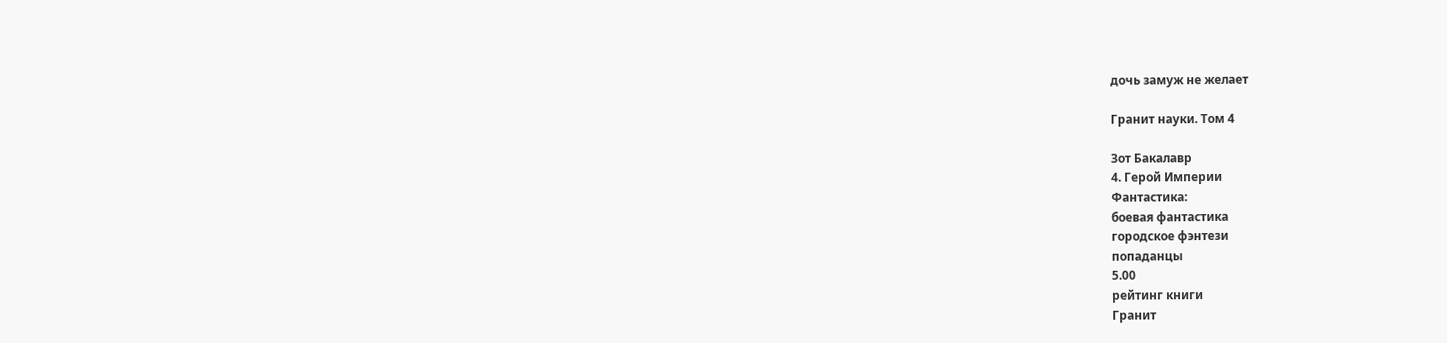дочь замуж не желает

Гранит науки. Том 4

Зот Бакалавр
4. Герой Империи
Фантастика:
боевая фантастика
городское фэнтези
попаданцы
5.00
рейтинг книги
Гранит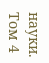науки. Том 4